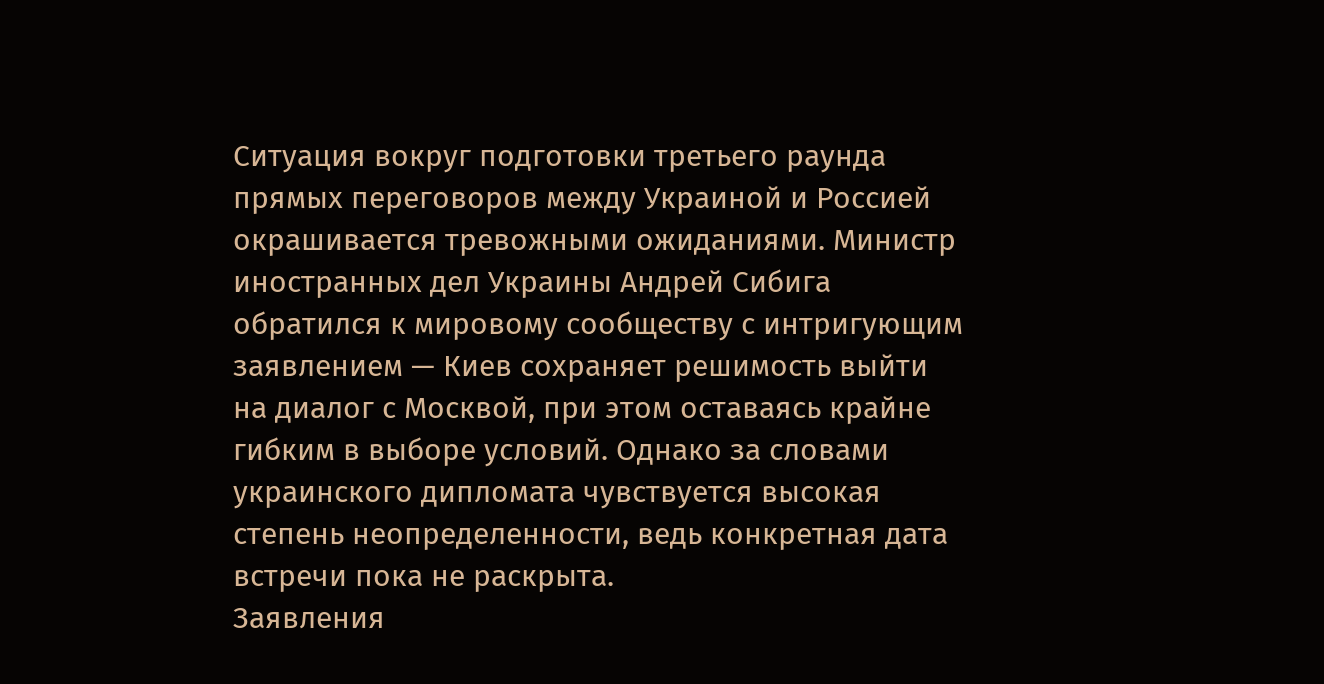Ситуация вокруг подготовки третьего раунда прямых переговоров между Украиной и Россией окрашивается тревожными ожиданиями. Министр иностранных дел Украины Андрей Сибига обратился к мировому сообществу с интригующим заявлением — Киев сохраняет решимость выйти на диалог с Москвой, при этом оставаясь крайне гибким в выборе условий. Однако за словами украинского дипломата чувствуется высокая степень неопределенности, ведь конкретная дата встречи пока не раскрыта.
Заявления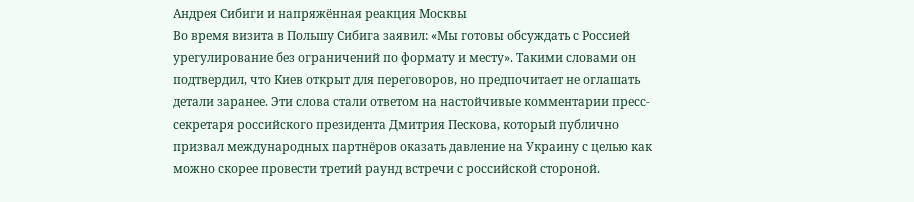Андрея Сибиги и напряжённая реакция Москвы
Во время визита в Польшу Сибига заявил: «Мы готовы обсуждать с Россией урегулирование без ограничений по формату и месту». Такими словами он подтвердил, что Киев открыт для переговоров, но предпочитает не оглашать детали заранее. Эти слова стали ответом на настойчивые комментарии пресс-секретаря российского президента Дмитрия Пескова, который публично призвал международных партнёров оказать давление на Украину с целью как можно скорее провести третий раунд встречи с российской стороной.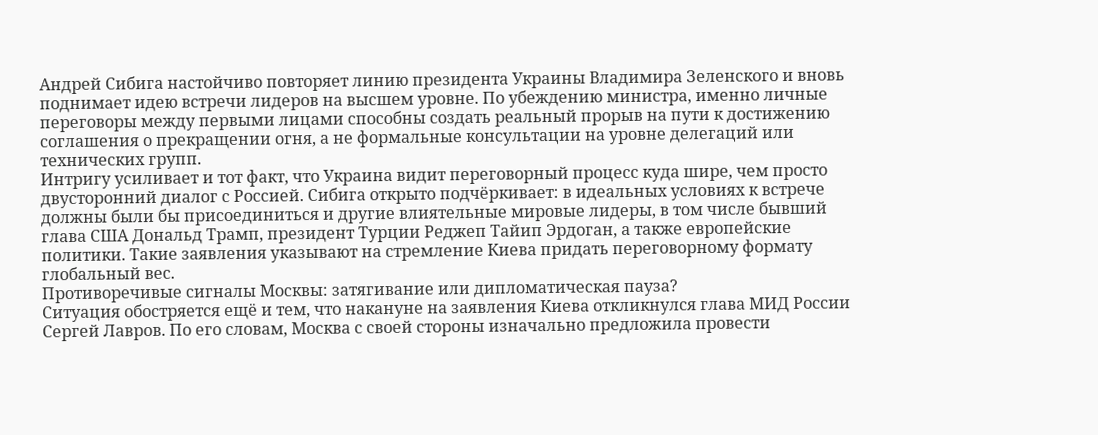Андрей Сибига настойчиво повторяет линию президента Украины Владимира Зеленского и вновь поднимает идею встречи лидеров на высшем уровне. По убеждению министра, именно личные переговоры между первыми лицами способны создать реальный прорыв на пути к достижению соглашения о прекращении огня, а не формальные консультации на уровне делегаций или технических групп.
Интригу усиливает и тот факт, что Украина видит переговорный процесс куда шире, чем просто двусторонний диалог с Россией. Сибига открыто подчёркивает: в идеальных условиях к встрече должны были бы присоединиться и другие влиятельные мировые лидеры, в том числе бывший глава США Дональд Трамп, президент Турции Реджеп Тайип Эрдоган, а также европейские политики. Такие заявления указывают на стремление Киева придать переговорному формату глобальный вес.
Противоречивые сигналы Москвы: затягивание или дипломатическая пауза?
Ситуация обостряется ещё и тем, что накануне на заявления Киева откликнулся глава МИД России Сергей Лавров. По его словам, Москва с своей стороны изначально предложила провести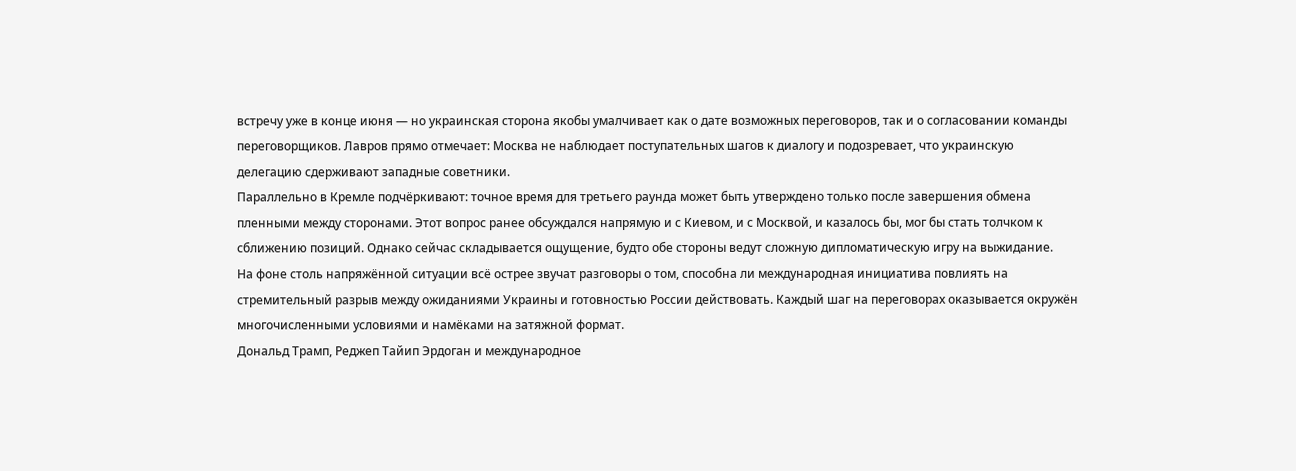встречу уже в конце июня — но украинская сторона якобы умалчивает как о дате возможных переговоров, так и о согласовании команды переговорщиков. Лавров прямо отмечает: Москва не наблюдает поступательных шагов к диалогу и подозревает, что украинскую делегацию сдерживают западные советники.
Параллельно в Кремле подчёркивают: точное время для третьего раунда может быть утверждено только после завершения обмена пленными между сторонами. Этот вопрос ранее обсуждался напрямую и с Киевом, и с Москвой, и казалось бы, мог бы стать толчком к сближению позиций. Однако сейчас складывается ощущение, будто обе стороны ведут сложную дипломатическую игру на выжидание.
На фоне столь напряжённой ситуации всё острее звучат разговоры о том, способна ли международная инициатива повлиять на стремительный разрыв между ожиданиями Украины и готовностью России действовать. Каждый шаг на переговорах оказывается окружён многочисленными условиями и намёками на затяжной формат.
Дональд Трамп, Реджеп Тайип Эрдоган и международное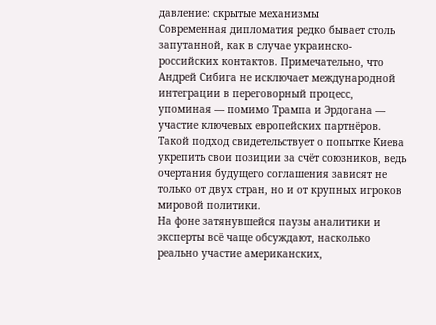давление: скрытые механизмы
Современная дипломатия редко бывает столь запутанной, как в случае украинско-российских контактов. Примечательно, что Андрей Сибига не исключает международной интеграции в переговорный процесс, упоминая — помимо Трампа и Эрдогана — участие ключевых европейских партнёров. Такой подход свидетельствует о попытке Киева укрепить свои позиции за счёт союзников, ведь очертания будущего соглашения зависят не только от двух стран, но и от крупных игроков мировой политики.
На фоне затянувшейся паузы аналитики и эксперты всё чаще обсуждают, насколько реально участие американских,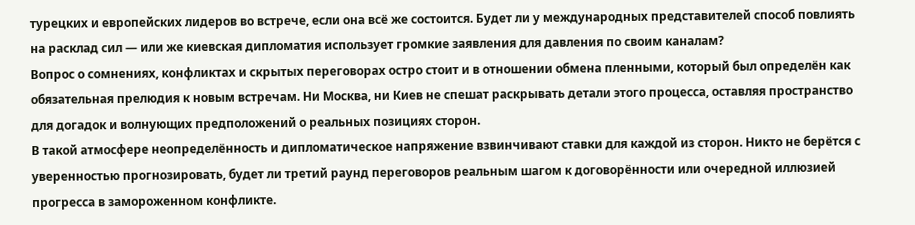турецких и европейских лидеров во встрече, если она всё же состоится. Будет ли у международных представителей способ повлиять на расклад сил — или же киевская дипломатия использует громкие заявления для давления по своим каналам?
Вопрос о сомнениях, конфликтах и скрытых переговорах остро стоит и в отношении обмена пленными, который был определён как обязательная прелюдия к новым встречам. Ни Москва, ни Киев не спешат раскрывать детали этого процесса, оставляя пространство для догадок и волнующих предположений о реальных позициях сторон.
В такой атмосфере неопределённость и дипломатическое напряжение взвинчивают ставки для каждой из сторон. Никто не берётся с уверенностью прогнозировать, будет ли третий раунд переговоров реальным шагом к договорённости или очередной иллюзией прогресса в замороженном конфликте.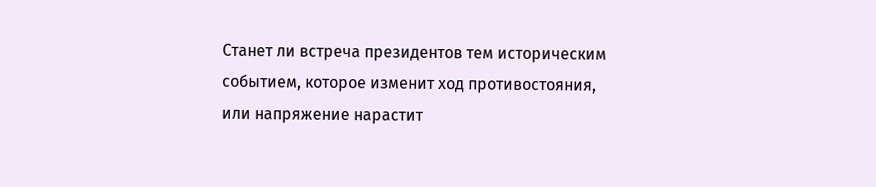Станет ли встреча президентов тем историческим событием, которое изменит ход противостояния, или напряжение нарастит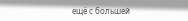ещё с большей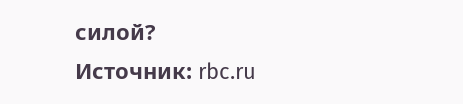силой?
Источник: rbc.ru